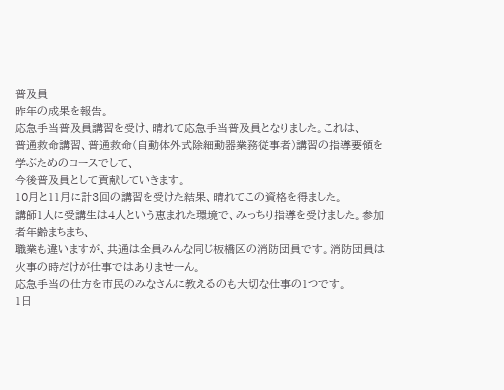普及員
昨年の成果を報告。
応急手当普及員講習を受け、晴れて応急手当普及員となりました。これは、
普通救命講習、普通救命(自動体外式除細動器業務従事者)講習の指導要領を学ぶためのコースでして、
今後普及員として貢献していきます。
10月と11月に計3回の講習を受けた結果、晴れてこの資格を得ました。
講師1人に受講生は4人という恵まれた環境で、みっちり指導を受けました。参加者年齢まちまち、
職業も違いますが、共通は全員みんな同じ板橋区の消防団員です。消防団員は火事の時だけが仕事ではありませーん。
応急手当の仕方を市民のみなさんに教えるのも大切な仕事の1つです。
1日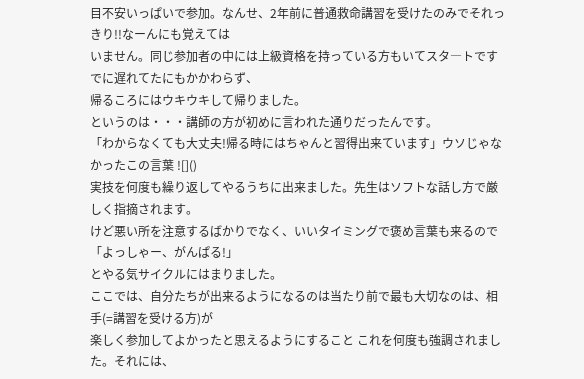目不安いっぱいで参加。なんせ、2年前に普通救命講習を受けたのみでそれっきり!!なーんにも覚えては
いません。同じ参加者の中には上級資格を持っている方もいてスタ―トですでに遅れてたにもかかわらず、
帰るころにはウキウキして帰りました。
というのは・・・講師の方が初めに言われた通りだったんです。
「わからなくても大丈夫!帰る時にはちゃんと習得出来ています」ウソじゃなかったこの言葉 ![]()
実技を何度も繰り返してやるうちに出来ました。先生はソフトな話し方で厳しく指摘されます。
けど悪い所を注意するばかりでなく、いいタイミングで褒め言葉も来るので「よっしゃー、がんぱる!」
とやる気サイクルにはまりました。
ここでは、自分たちが出来るようになるのは当たり前で最も大切なのは、相手(=講習を受ける方)が
楽しく参加してよかったと思えるようにすること これを何度も強調されました。それには、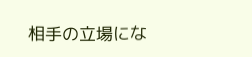相手の立場にな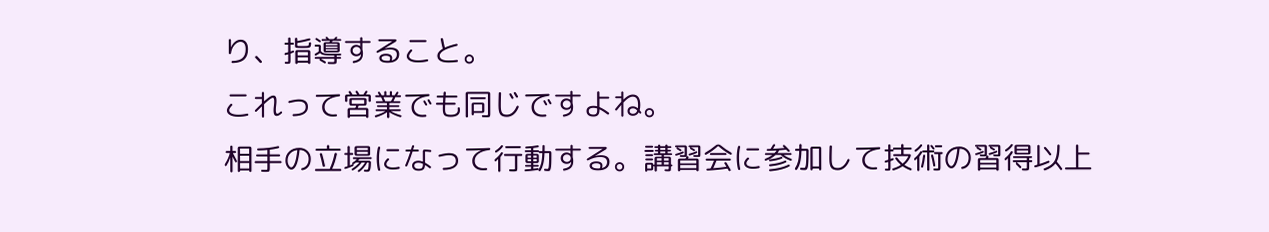り、指導すること。
これって営業でも同じですよね。
相手の立場になって行動する。講習会に参加して技術の習得以上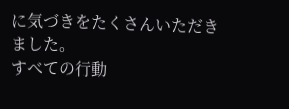に気づきをたくさんいただきました。
すべての行動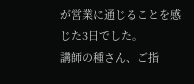が営業に通じることを感じた3日でした。
講師の種さん、ご指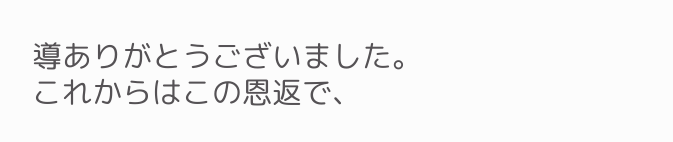導ありがとうございました。
これからはこの恩返で、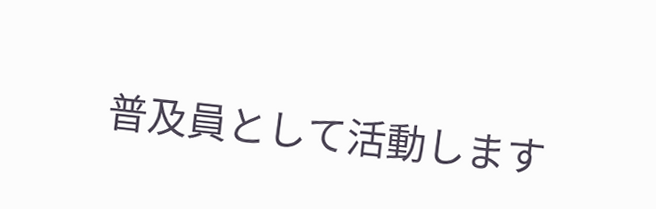普及員として活動します